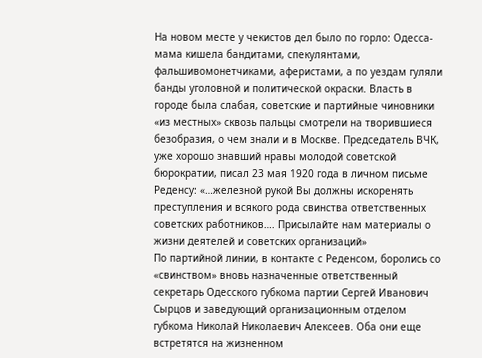На новом месте у чекистов дел было по горло: Одесса-мама кишела бандитами, спекулянтами, фальшивомонетчиками, аферистами, а по уездам гуляли банды уголовной и политической окраски. Власть в городе была слабая, советские и партийные чиновники «из местных» сквозь пальцы смотрели на творившиеся безобразия, о чем знали и в Москве. Председатель ВЧК, уже хорошо знавший нравы молодой советской бюрократии, писал 23 мая 1920 года в личном письме Реденсу: «…железной рукой Вы должны искоренять преступления и всякого рода свинства ответственных советских работников…. Присылайте нам материалы о жизни деятелей и советских организаций»
По партийной линии, в контакте с Реденсом, боролись со «свинством» вновь назначенные ответственный секретарь Одесского губкома партии Сергей Иванович Сырцов и заведующий организационным отделом губкома Николай Николаевич Алексеев. Оба они еще встретятся на жизненном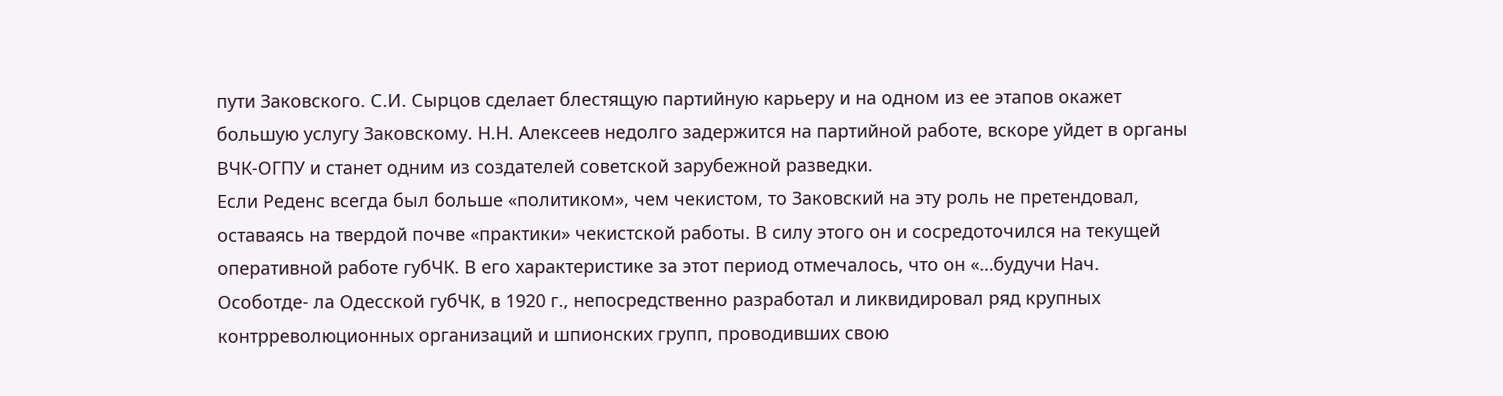пути Заковского. С.И. Сырцов сделает блестящую партийную карьеру и на одном из ее этапов окажет большую услугу Заковскому. Н.Н. Алексеев недолго задержится на партийной работе, вскоре уйдет в органы ВЧК-ОГПУ и станет одним из создателей советской зарубежной разведки.
Если Реденс всегда был больше «политиком», чем чекистом, то Заковский на эту роль не претендовал, оставаясь на твердой почве «практики» чекистской работы. В силу этого он и сосредоточился на текущей оперативной работе губЧК. В его характеристике за этот период отмечалось, что он «…будучи Нач. Особотде- ла Одесской губЧК, в 1920 г., непосредственно разработал и ликвидировал ряд крупных контрреволюционных организаций и шпионских групп, проводивших свою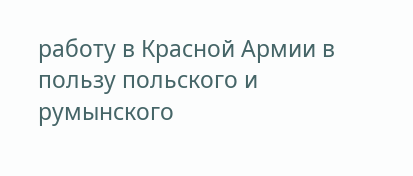работу в Красной Армии в пользу польского и румынского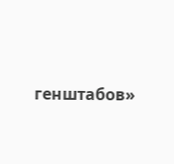генштабов»